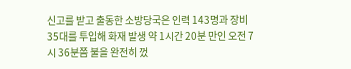신고를 받고 출동한 소방당국은 인력 143명과 장비 35대를 투입해 화재 발생 약 1시간 20분 만인 오전 7시 36분쯤 불을 완전히 껐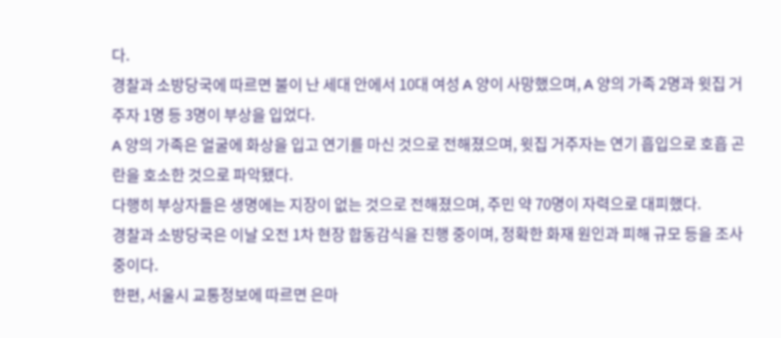다.
경찰과 소방당국에 따르면 불이 난 세대 안에서 10대 여성 A 양이 사망했으며, A 양의 가족 2명과 윗집 거주자 1명 등 3명이 부상을 입었다.
A 양의 가족은 얼굴에 화상을 입고 연기를 마신 것으로 전해졌으며, 윗집 거주자는 연기 흡입으로 호흡 곤란을 호소한 것으로 파악됐다.
다행히 부상자들은 생명에는 지장이 없는 것으로 전해졌으며, 주민 약 70명이 자력으로 대피했다.
경찰과 소방당국은 이날 오전 1차 현장 합동감식을 진행 중이며, 정확한 화재 원인과 피해 규모 등을 조사 중이다.
한편, 서울시 교통정보에 따르면 은마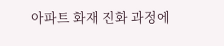아파트 화재 진화 과정에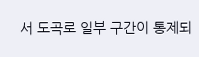서 도곡로 일부 구간이 통제되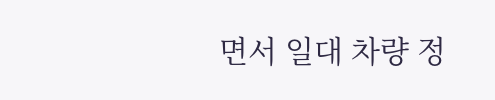면서 일대 차량 정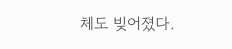체도 빚어졌다.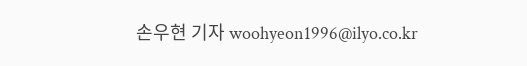손우현 기자 woohyeon1996@ilyo.co.kr